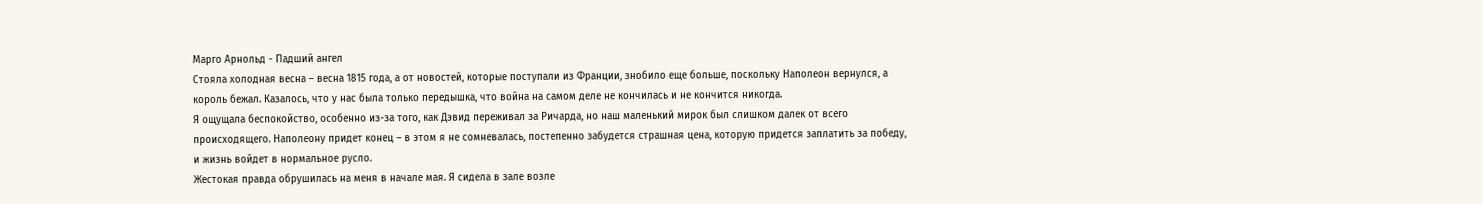Марго Арнольд - Падший ангел
Стояла холодная весна – весна 1815 года, а от новостей, которые поступали из Франции, знобило еще больше, поскольку Наполеон вернулся, а король бежал. Казалось, что у нас была только передышка, что война на самом деле не кончилась и не кончится никогда.
Я ощущала беспокойство, особенно из-за того, как Дэвид переживал за Ричарда, но наш маленький мирок был слишком далек от всего происходящего. Наполеону придет конец – в этом я не сомневалась, постепенно забудется страшная цена, которую придется заплатить за победу, и жизнь войдет в нормальное русло.
Жестокая правда обрушилась на меня в начале мая. Я сидела в зале возле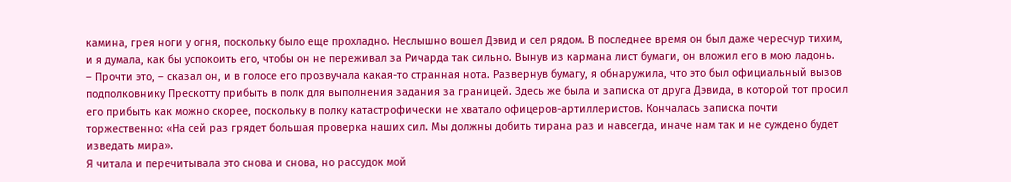камина, грея ноги у огня, поскольку было еще прохладно. Неслышно вошел Дэвид и сел рядом. В последнее время он был даже чересчур тихим, и я думала, как бы успокоить его, чтобы он не переживал за Ричарда так сильно. Вынув из кармана лист бумаги, он вложил его в мою ладонь.
– Прочти это, – сказал он, и в голосе его прозвучала какая-то странная нота. Развернув бумагу, я обнаружила, что это был официальный вызов подполковнику Прескотту прибыть в полк для выполнения задания за границей. Здесь же была и записка от друга Дэвида, в которой тот просил его прибыть как можно скорее, поскольку в полку катастрофически не хватало офицеров-артиллеристов. Кончалась записка почти торжественно: «На сей раз грядет большая проверка наших сил. Мы должны добить тирана раз и навсегда, иначе нам так и не суждено будет изведать мира».
Я читала и перечитывала это снова и снова, но рассудок мой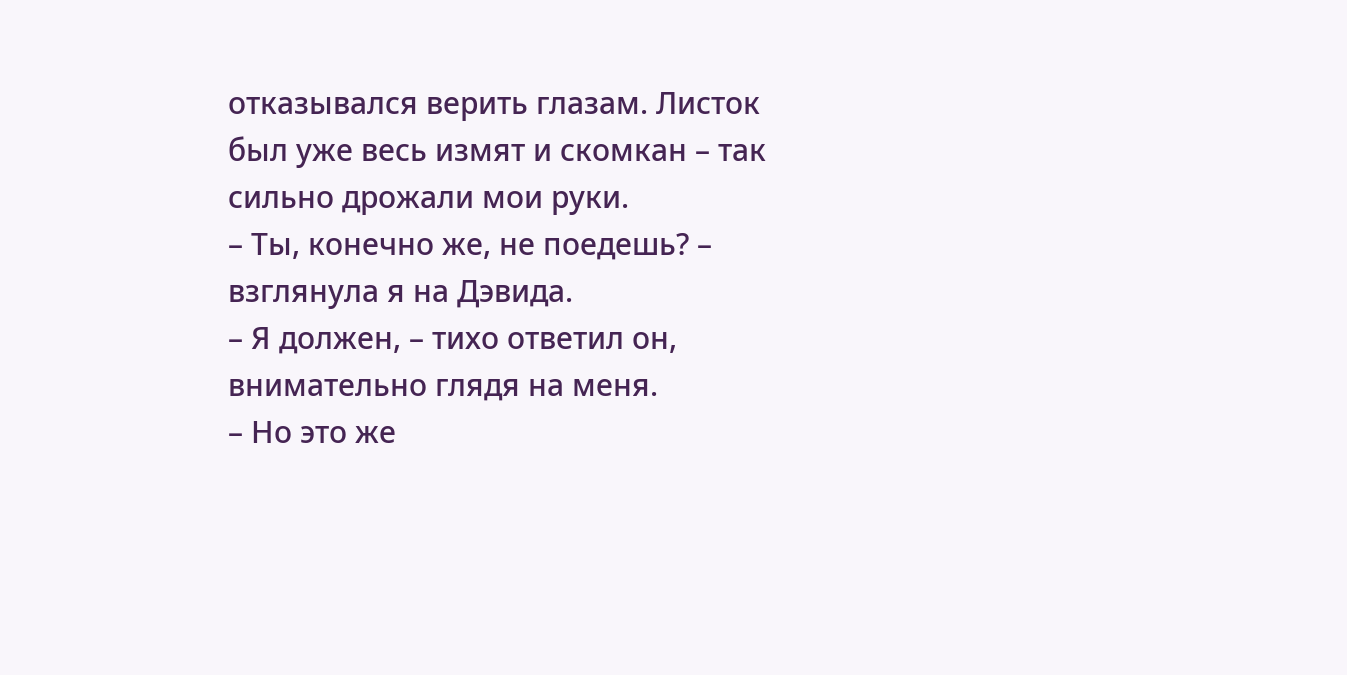отказывался верить глазам. Листок был уже весь измят и скомкан – так сильно дрожали мои руки.
– Ты, конечно же, не поедешь? – взглянула я на Дэвида.
– Я должен, – тихо ответил он, внимательно глядя на меня.
– Но это же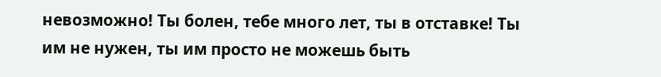невозможно! Ты болен, тебе много лет, ты в отставке! Ты им не нужен, ты им просто не можешь быть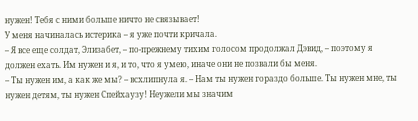нужен! Тебя с ними больше ничто не связывает!
У меня начиналась истерика – я уже почти кричала.
– Я все еще солдат, Элизабет, – по-прежнему тихим голосом продолжал Дэвид, – поэтому я должен ехать. Им нужен и я, и то, что я умею, иначе они не позвали бы меня.
– Ты нужен им, а как же мы? – всхлипнула я. – Нам ты нужен гораздо больше. Ты нужен мне, ты нужен детям, ты нужен Спейхаузу! Неужели мы значим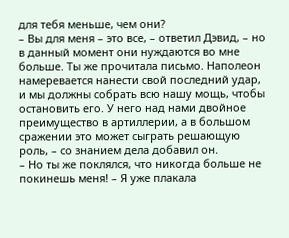для тебя меньше, чем они?
– Вы для меня – это все, – ответил Дэвид, – но в данный момент они нуждаются во мне больше. Ты же прочитала письмо. Наполеон намеревается нанести свой последний удар, и мы должны собрать всю нашу мощь, чтобы остановить его. У него над нами двойное преимущество в артиллерии, а в большом сражении это может сыграть решающую роль, – со знанием дела добавил он.
– Но ты же поклялся, что никогда больше не покинешь меня! – Я уже плакала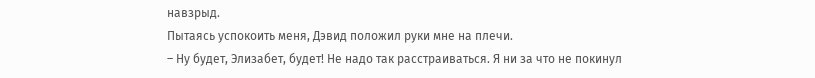навзрыд.
Пытаясь успокоить меня, Дэвид положил руки мне на плечи.
– Ну будет, Элизабет, будет! Не надо так расстраиваться. Я ни за что не покинул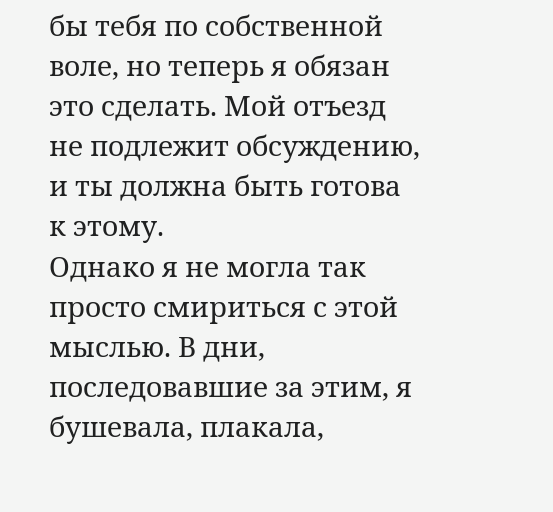бы тебя по собственной воле, но теперь я обязан это сделать. Мой отъезд не подлежит обсуждению, и ты должна быть готова к этому.
Однако я не могла так просто смириться с этой мыслью. В дни, последовавшие за этим, я бушевала, плакала,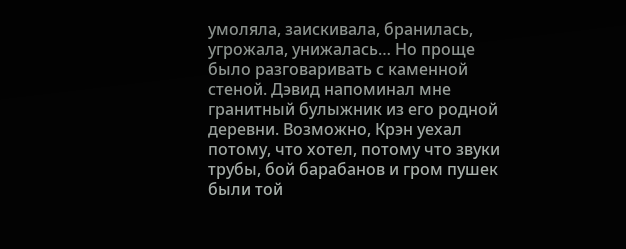умоляла, заискивала, бранилась, угрожала, унижалась… Но проще было разговаривать с каменной стеной. Дэвид напоминал мне гранитный булыжник из его родной деревни. Возможно, Крэн уехал потому, что хотел, потому что звуки трубы, бой барабанов и гром пушек были той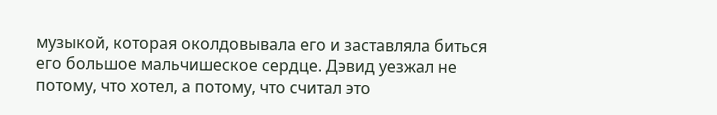музыкой, которая околдовывала его и заставляла биться его большое мальчишеское сердце. Дэвид уезжал не потому, что хотел, а потому, что считал это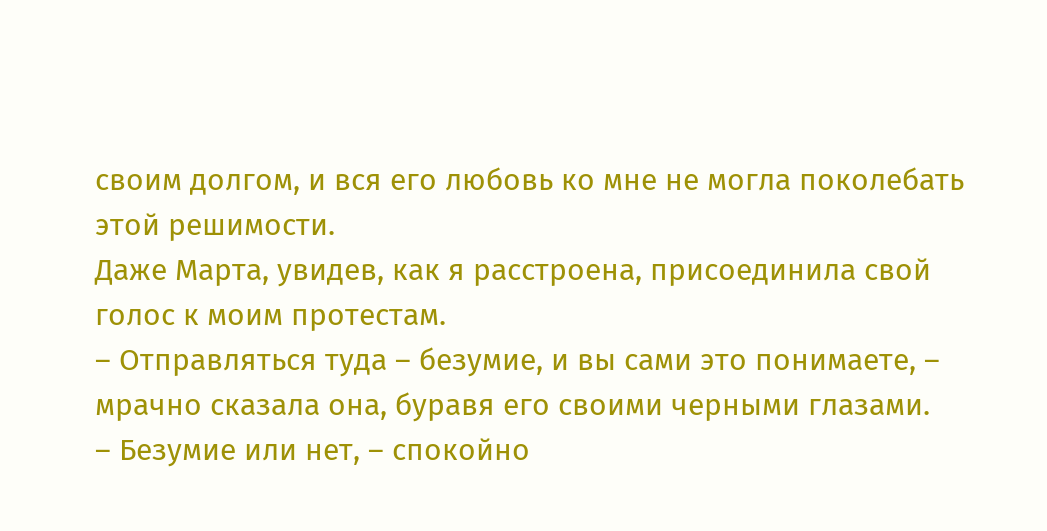своим долгом, и вся его любовь ко мне не могла поколебать этой решимости.
Даже Марта, увидев, как я расстроена, присоединила свой голос к моим протестам.
– Отправляться туда – безумие, и вы сами это понимаете, – мрачно сказала она, буравя его своими черными глазами.
– Безумие или нет, – спокойно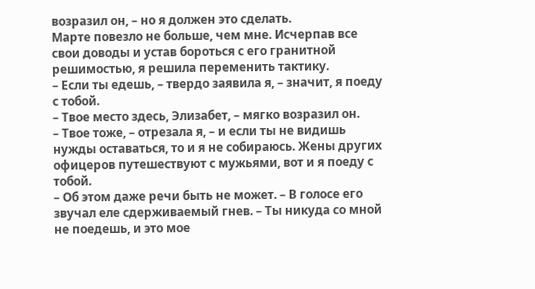возразил он, – но я должен это сделать.
Марте повезло не больше, чем мне. Исчерпав все свои доводы и устав бороться с его гранитной решимостью, я решила переменить тактику.
– Если ты едешь, – твердо заявила я, – значит, я поеду с тобой.
– Твое место здесь, Элизабет, – мягко возразил он.
– Твое тоже, – отрезала я, – и если ты не видишь нужды оставаться, то и я не собираюсь. Жены других офицеров путешествуют с мужьями, вот и я поеду с тобой.
– Об этом даже речи быть не может. – В голосе его звучал еле сдерживаемый гнев. – Ты никуда со мной не поедешь, и это мое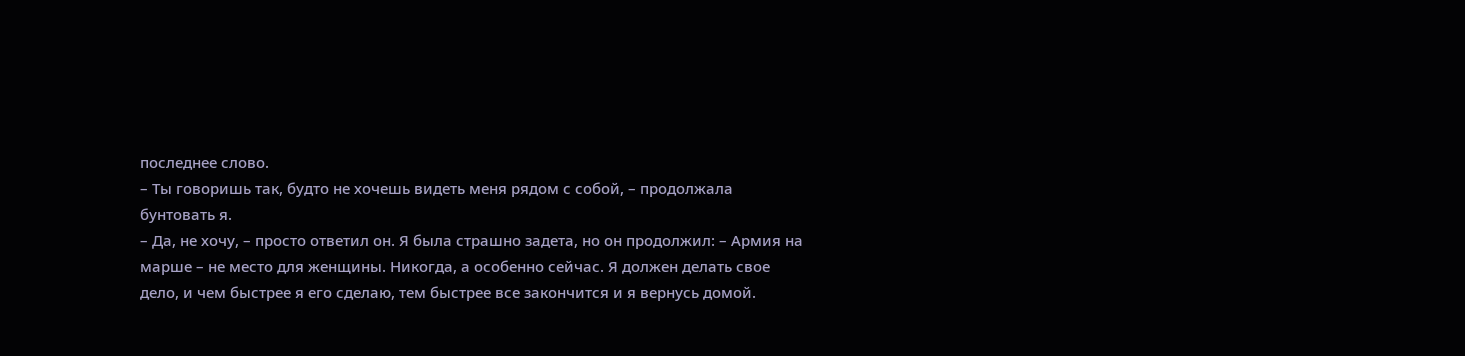последнее слово.
– Ты говоришь так, будто не хочешь видеть меня рядом с собой, – продолжала бунтовать я.
– Да, не хочу, – просто ответил он. Я была страшно задета, но он продолжил: – Армия на марше – не место для женщины. Никогда, а особенно сейчас. Я должен делать свое дело, и чем быстрее я его сделаю, тем быстрее все закончится и я вернусь домой.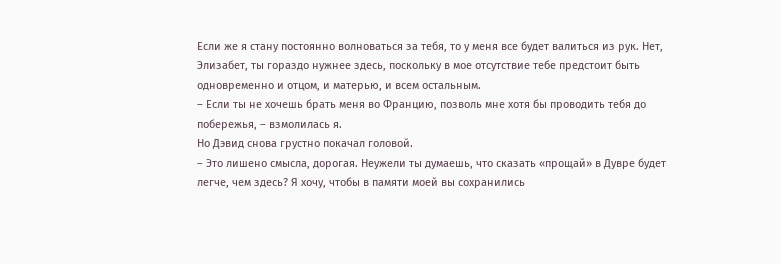Если же я стану постоянно волноваться за тебя, то у меня все будет валиться из рук. Нет, Элизабет, ты гораздо нужнее здесь, поскольку в мое отсутствие тебе предстоит быть одновременно и отцом, и матерью, и всем остальным.
– Если ты не хочешь брать меня во Францию, позволь мне хотя бы проводить тебя до побережья, – взмолилась я.
Но Дэвид снова грустно покачал головой.
– Это лишено смысла, дорогая. Неужели ты думаешь, что сказать «прощай» в Дувре будет легче, чем здесь? Я хочу, чтобы в памяти моей вы сохранились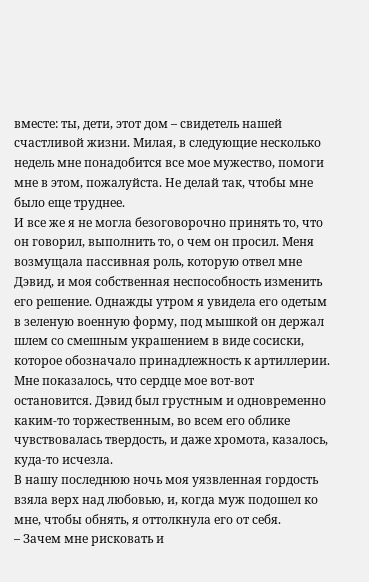вместе: ты, дети, этот дом – свидетель нашей счастливой жизни. Милая, в следующие несколько недель мне понадобится все мое мужество, помоги мне в этом, пожалуйста. Не делай так, чтобы мне было еще труднее.
И все же я не могла безоговорочно принять то, что он говорил, выполнить то, о чем он просил. Меня возмущала пассивная роль, которую отвел мне Дэвид, и моя собственная неспособность изменить его решение. Однажды утром я увидела его одетым в зеленую военную форму, под мышкой он держал шлем со смешным украшением в виде сосиски, которое обозначало принадлежность к артиллерии. Мне показалось, что сердце мое вот-вот остановится. Дэвид был грустным и одновременно каким-то торжественным, во всем его облике чувствовалась твердость, и даже хромота, казалось, куда-то исчезла.
В нашу последнюю ночь моя уязвленная гордость взяла верх над любовью, и, когда муж подошел ко мне, чтобы обнять, я оттолкнула его от себя.
– Зачем мне рисковать и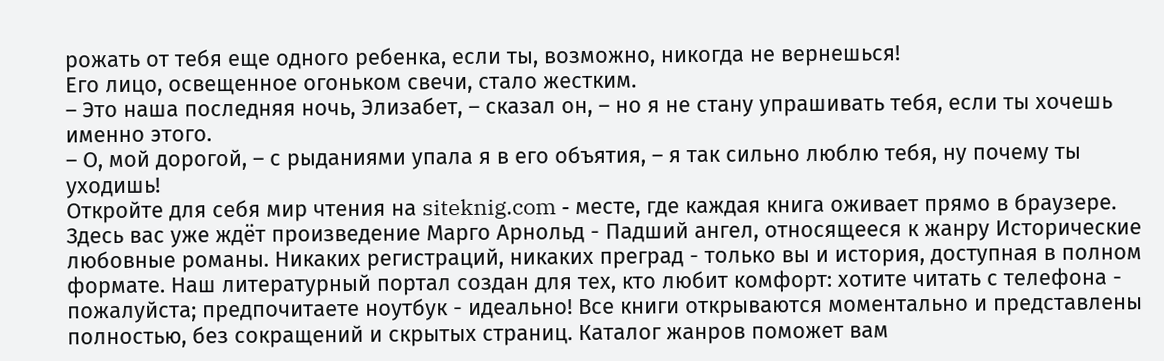рожать от тебя еще одного ребенка, если ты, возможно, никогда не вернешься!
Его лицо, освещенное огоньком свечи, стало жестким.
– Это наша последняя ночь, Элизабет, – сказал он, – но я не стану упрашивать тебя, если ты хочешь именно этого.
– О, мой дорогой, – с рыданиями упала я в его объятия, – я так сильно люблю тебя, ну почему ты уходишь!
Откройте для себя мир чтения на siteknig.com - месте, где каждая книга оживает прямо в браузере. Здесь вас уже ждёт произведение Марго Арнольд - Падший ангел, относящееся к жанру Исторические любовные романы. Никаких регистраций, никаких преград - только вы и история, доступная в полном формате. Наш литературный портал создан для тех, кто любит комфорт: хотите читать с телефона - пожалуйста; предпочитаете ноутбук - идеально! Все книги открываются моментально и представлены полностью, без сокращений и скрытых страниц. Каталог жанров поможет вам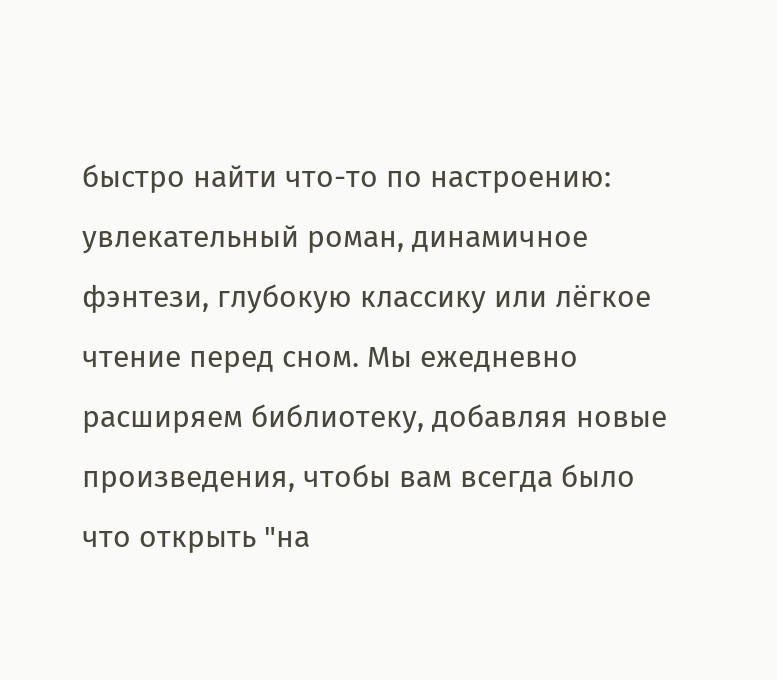быстро найти что-то по настроению: увлекательный роман, динамичное фэнтези, глубокую классику или лёгкое чтение перед сном. Мы ежедневно расширяем библиотеку, добавляя новые произведения, чтобы вам всегда было что открыть "на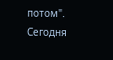потом". Сегодня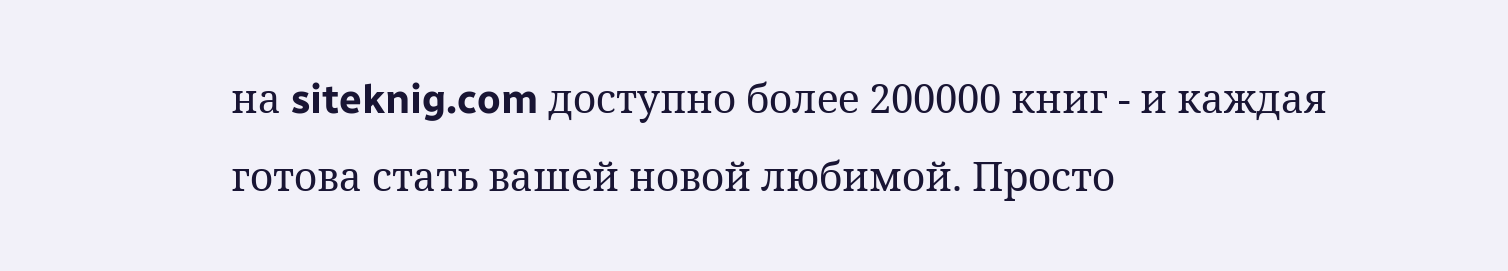на siteknig.com доступно более 200000 книг - и каждая готова стать вашей новой любимой. Просто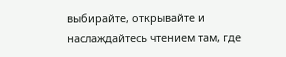выбирайте, открывайте и наслаждайтесь чтением там, где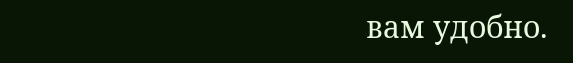вам удобно.